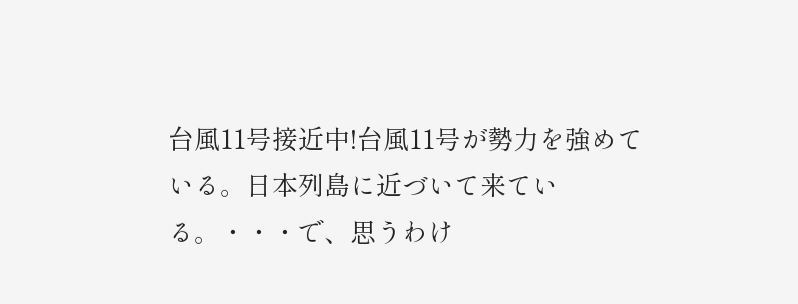台風11号接近中!台風11号が勢力を強めている。日本列島に近づいて来ている。・・・で、思うわけ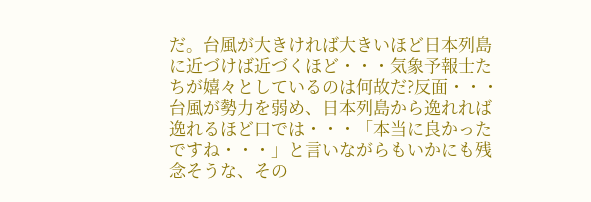だ。台風が大きければ大きいほど日本列島に近づけば近づくほど・・・気象予報士たちが嬉々としているのは何故だ?反面・・・台風が勢力を弱め、日本列島から逸れれば逸れるほど口では・・・「本当に良かったですね・・・」と言いながらもいかにも残念そうな、その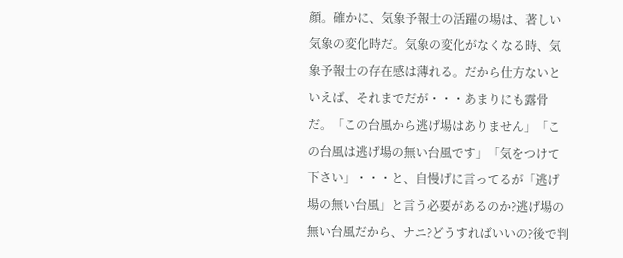顔。確かに、気象予報士の活躍の場は、著しい気象の変化時だ。気象の変化がなくなる時、気象予報士の存在感は薄れる。だから仕方ないといえば、それまでだが・・・あまりにも露骨だ。「この台風から逃げ場はありません」「この台風は逃げ場の無い台風です」「気をつけて下さい」・・・と、自慢げに言ってるが「逃げ場の無い台風」と言う必要があるのか?逃げ場の無い台風だから、ナニ?どうすればいいの?後で判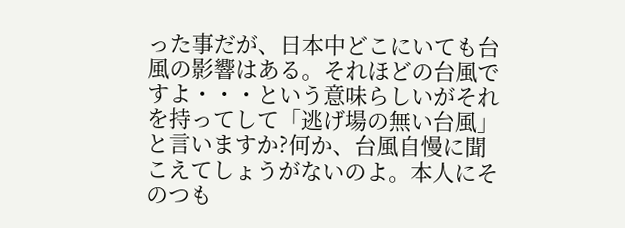った事だが、日本中どこにいても台風の影響はある。それほどの台風ですよ・・・という意味らしいがそれを持ってして「逃げ場の無い台風」と言いますか?何か、台風自慢に聞こえてしょうがないのよ。本人にそのつも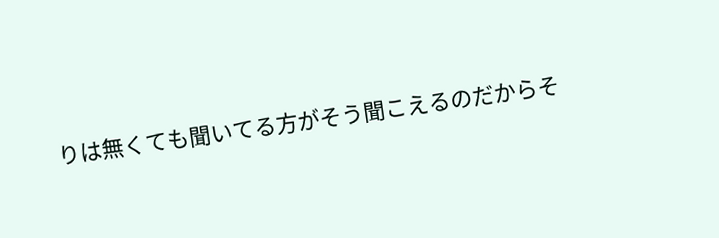りは無くても聞いてる方がそう聞こえるのだからそ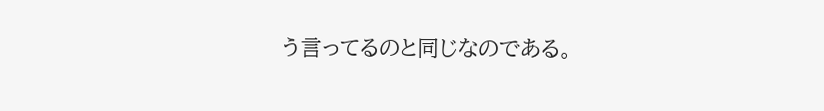う言ってるのと同じなのである。